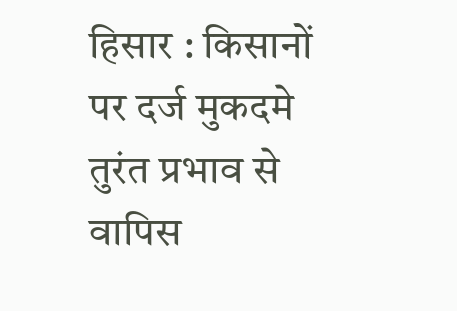हिसार : किसानों पर दर्ज मुकदमे तुरंत प्रभाव से वापिस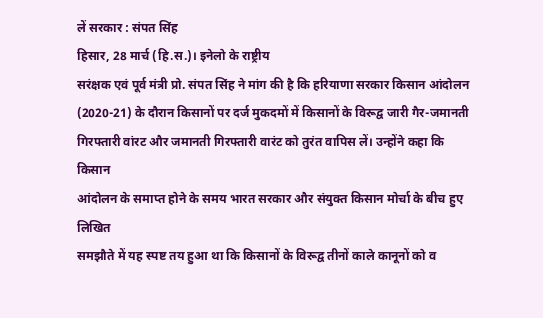लें सरकार : संपत सिंह
हिसार, 28 मार्च (हि.स.)। इनेलो के राष्ट्रीय
सरंक्षक एवं पूर्व मंत्री प्रो. संपत सिंह ने मांग की है कि हरियाणा सरकार किसान आंदोलन
(2020-21) के दौरान किसानों पर दर्ज मुकदमों में किसानों के विरूद्व जारी गैर-जमानती
गिरफ्तारी वांरट और जमानती गिरफ्तारी वारंट को तुरंत वापिस लें। उन्होंने कहा कि किसान
आंदोलन के समाप्त होने के समय भारत सरकार और संयुक्त किसान मोर्चा के बीच हुए लिखित
समझौते में यह स्पष्ट तय हुआ था कि किसानों के विरूद्व तीनों काले कानूनों को व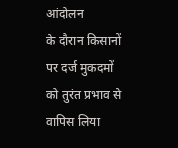आंदोलन
के दौरान किसानों पर दर्ज मुकदमों को तुरंत प्रभाव से वापिस लिया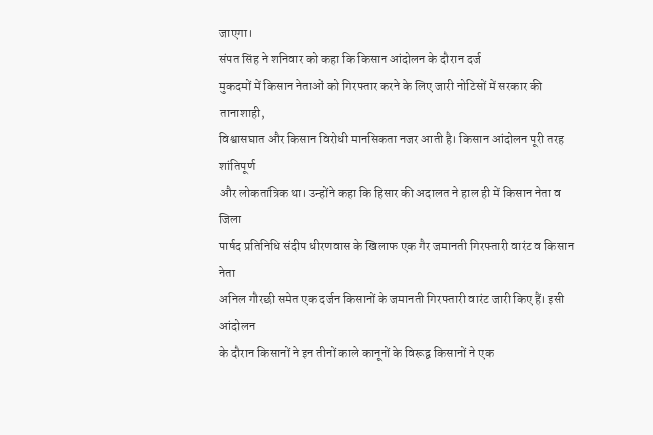जाएगा।
संपत सिंह ने शनिवार को कहा कि किसान आंदोलन के दौरान दर्ज
मुकदमों में किसान नेताओं को गिरफ्तार करने के लिए जारी नोटिसों में सरकार की तानाशाही,
विश्वासघात और किसान विरोधी मानसिकता नजर आती है। किसान आंदोलन पूरी तरह शांतिपूर्ण
और लोकतांत्रिक था। उन्होंने कहा कि हिसार की अदालत ने हाल ही में किसान नेता व जिला
पार्षद प्रतिनिधि संदीप धीरणवास के खिलाफ एक गैर जमानती गिरफ्तारी वारंट व किसान नेता
अनिल गौरछी समेत एक दर्जन किसानों के जमानती गिरफ्तारी वारंट जारी किए हैं। इसी आंदोलन
के दौरान किसानों ने इन तीनों काले कानूनों के विरूद्व किसानों ने एक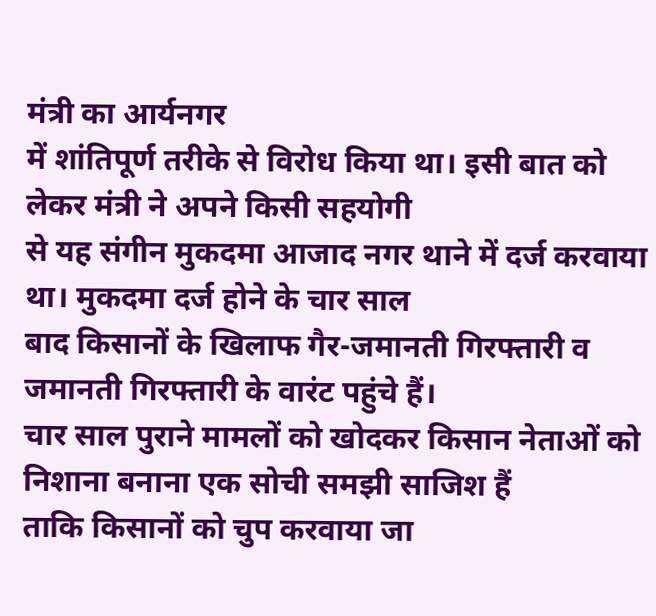मंत्री का आर्यनगर
में शांतिपूर्ण तरीके से विरोध किया था। इसी बात को लेकर मंत्री ने अपने किसी सहयोगी
से यह संगीन मुकदमा आजाद नगर थाने में दर्ज करवाया था। मुकदमा दर्ज होने के चार साल
बाद किसानों के खिलाफ गैर-जमानती गिरफ्तारी व जमानती गिरफ्तारी के वारंट पहुंचे हैं।
चार साल पुराने मामलों को खोदकर किसान नेताओं को निशाना बनाना एक सोची समझी साजिश हैं
ताकि किसानों को चुप करवाया जा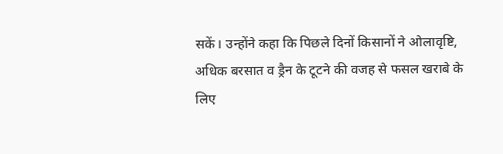सकें। उन्होंने कहा कि पिछले दिनों किसानों ने ओलावृष्टि,
अधिक बरसात व ड्रैन के टूटने की वजह से फसल खराबे के लिए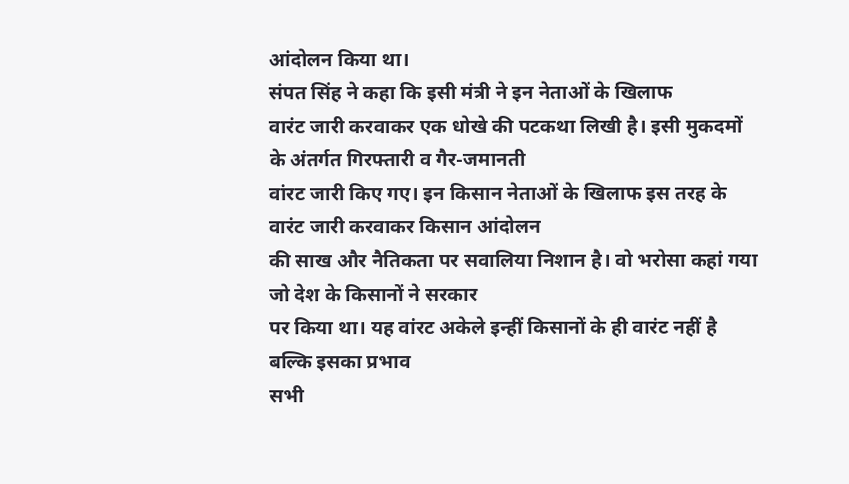आंदोलन किया था।
संपत सिंह ने कहा कि इसी मंत्री ने इन नेताओं के खिलाफ
वारंट जारी करवाकर एक धोखे की पटकथा लिखी है। इसी मुकदमों के अंतर्गत गिरफ्तारी व गैर-जमानती
वांरट जारी किए गए। इन किसान नेताओं के खिलाफ इस तरह के वारंट जारी करवाकर किसान आंदोलन
की साख और नैतिकता पर सवालिया निशान है। वो भरोसा कहां गया जो देश के किसानों ने सरकार
पर किया था। यह वांरट अकेले इन्हीं किसानों के ही वारंट नहीं है बल्कि इसका प्रभाव
सभी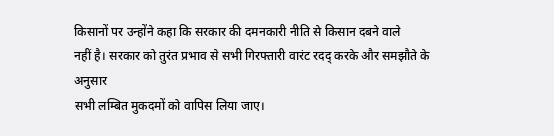किसानों पर उन्होंने कहा कि सरकार की दमनकारी नीति से किसान दबने वाले
नहीं है। सरकार को तुरंत प्रभाव से सभी गिरफ्तारी वारंट रदद् करके और समझौते के अनुसार
सभी लम्बित मुकदमों को वापिस लिया जाए।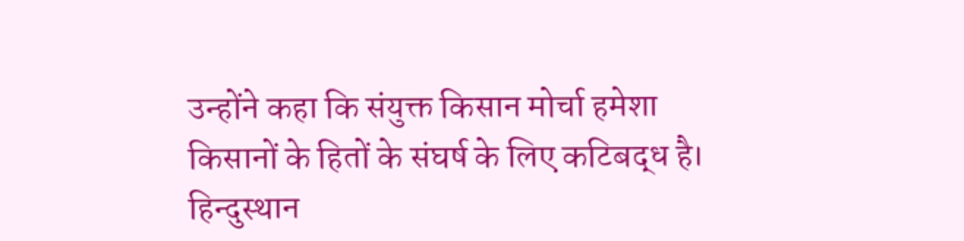उन्होंने कहा कि संयुक्त किसान मोर्चा हमेशा
किसानों के हितों के संघर्ष के लिए कटिबद्ध है।
हिन्दुस्थान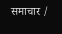समाचार /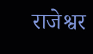राजेश्वर